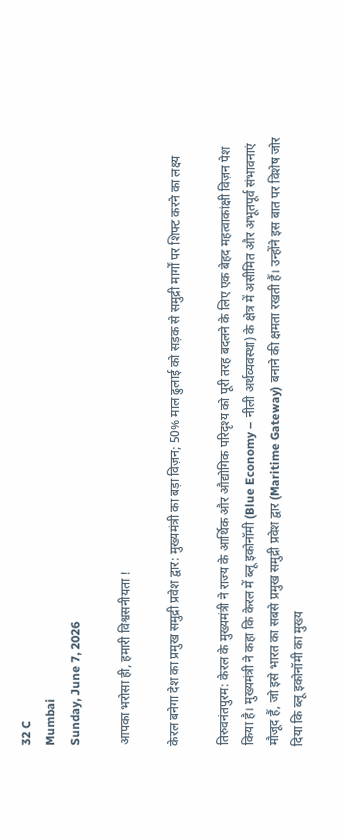32 C
Mumbai
Sunday, June 7, 2026

आपका भरोसा ही, हमारी विश्वसनीयता !

केरल बनेगा देश का प्रमुख समुद्री प्रवेश द्वार: मुख्यमंत्री का बड़ा विज़न; 50% माल ढुलाई को सड़क से समुद्री मार्गों पर शिफ्ट करने का लक्ष्य

तिरुवनंतपुरम: केरल के मुख्यमंत्री ने राज्य के आर्थिक और औद्योगिक परिदृश्य को पूरी तरह बदलने के लिए एक बेहद महत्वाकांक्षी विज़न पेश किया है। मुख्यमंत्री ने कहा कि केरल में ब्लू इकोनॉमी (Blue Economy – नीली अर्थव्यवस्था) के क्षेत्र में असीमित और अभूतपूर्व संभावनाएं मौजूद हैं, जो इसे भारत का सबसे प्रमुख समुद्री प्रवेश द्वार (Maritime Gateway) बनाने की क्षमता रखती हैं। उन्होंने इस बात पर विशेष जोर दिया कि ब्लू इकोनॉमी का मुख्य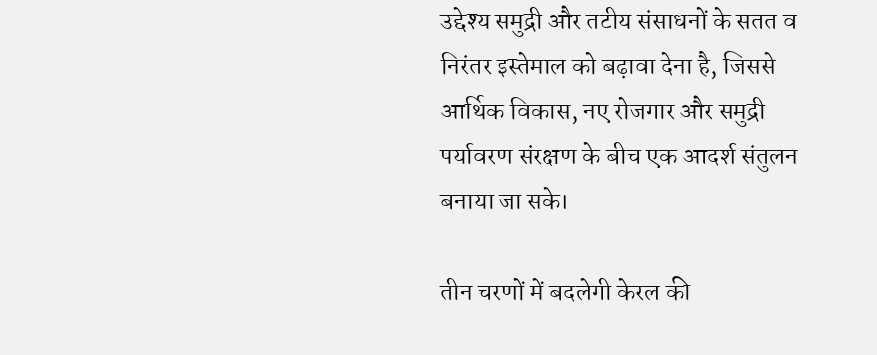उद्देश्य समुद्री और तटीय संसाधनों के सतत व निरंतर इस्तेमाल को बढ़ावा देना है, जिससे आर्थिक विकास, नए रोजगार और समुद्री पर्यावरण संरक्षण के बीच एक आदर्श संतुलन बनाया जा सके।

तीन चरणों में बदलेगी केरल की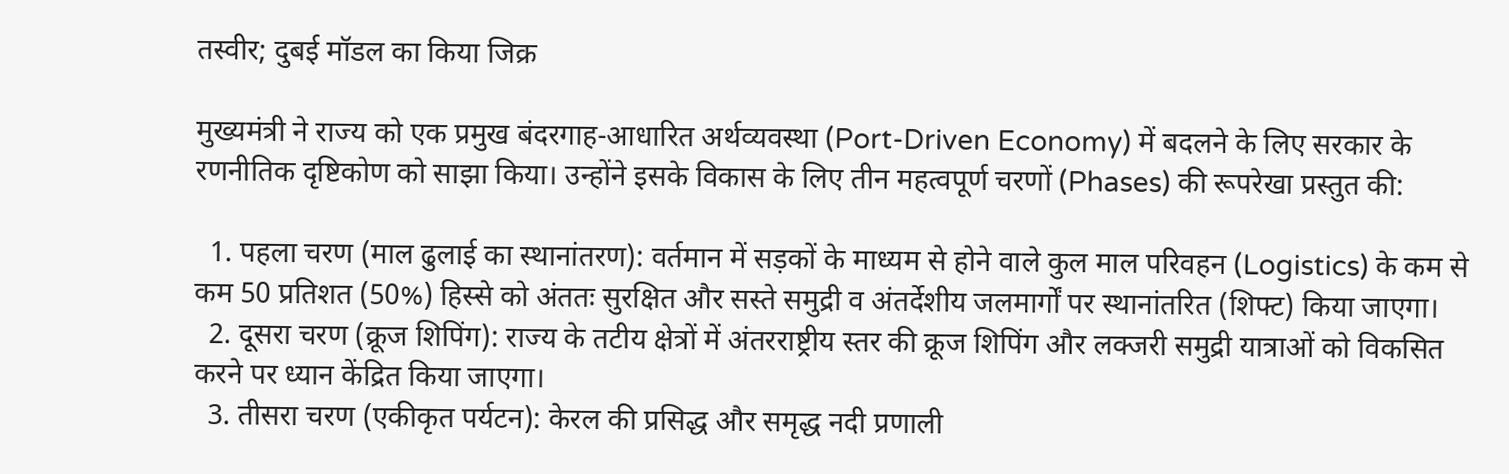तस्वीर; दुबई मॉडल का किया जिक्र

मुख्यमंत्री ने राज्य को एक प्रमुख बंदरगाह-आधारित अर्थव्यवस्था (Port-Driven Economy) में बदलने के लिए सरकार के रणनीतिक दृष्टिकोण को साझा किया। उन्होंने इसके विकास के लिए तीन महत्वपूर्ण चरणों (Phases) की रूपरेखा प्रस्तुत की:

  1. पहला चरण (माल ढुलाई का स्थानांतरण): वर्तमान में सड़कों के माध्यम से होने वाले कुल माल परिवहन (Logistics) के कम से कम 50 प्रतिशत (50%) हिस्से को अंततः सुरक्षित और सस्ते समुद्री व अंतर्देशीय जलमार्गों पर स्थानांतरित (शिफ्ट) किया जाएगा।
  2. दूसरा चरण (क्रूज शिपिंग): राज्य के तटीय क्षेत्रों में अंतरराष्ट्रीय स्तर की क्रूज शिपिंग और लक्जरी समुद्री यात्राओं को विकसित करने पर ध्यान केंद्रित किया जाएगा।
  3. तीसरा चरण (एकीकृत पर्यटन): केरल की प्रसिद्ध और समृद्ध नदी प्रणाली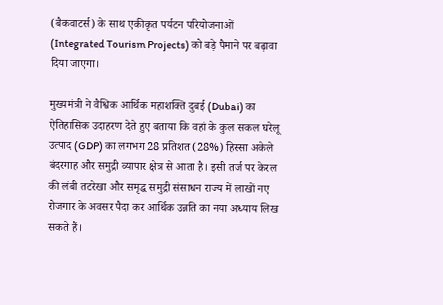(बैकवाटर्स) के साथ एकीकृत पर्यटन परियोजनाओं (Integrated Tourism Projects) को बड़े पैमाने पर बढ़ावा दिया जाएगा।

मुख्यमंत्री ने वैश्विक आर्थिक महाशक्ति दुबई (Dubai) का ऐतिहासिक उदाहरण देते हुए बताया कि वहां के कुल सकल घरेलू उत्पाद (GDP) का लगभग 28 प्रतिशत (28%) हिस्सा अकेले बंदरगाह और समुद्री व्यापार क्षेत्र से आता है। इसी तर्ज पर केरल की लंबी तटरेखा और समृद्ध समुद्री संसाधन राज्य में लाखों नए रोजगार के अवसर पैदा कर आर्थिक उन्नति का नया अध्याय लिख सकते हैं।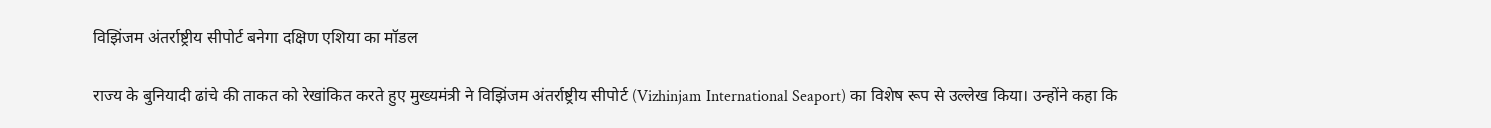विझिंजम अंतर्राष्ट्रीय सीपोर्ट बनेगा दक्षिण एशिया का मॉडल

राज्य के बुनियादी ढांचे की ताकत को रेखांकित करते हुए मुख्यमंत्री ने विझिंजम अंतर्राष्ट्रीय सीपोर्ट (Vizhinjam International Seaport) का विशेष रूप से उल्लेख किया। उन्होंने कहा कि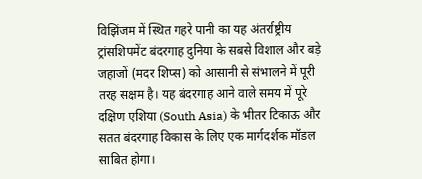विझिंजम में स्थित गहरे पानी का यह अंतर्राष्ट्रीय ट्रांसशिपमेंट बंदरगाह दुनिया के सबसे विशाल और बड़े जहाजों (मदर शिप्स) को आसानी से संभालने में पूरी तरह सक्षम है। यह बंदरगाह आने वाले समय में पूरे दक्षिण एशिया (South Asia) के भीतर टिकाऊ और सतत बंदरगाह विकास के लिए एक मार्गदर्शक मॉडल साबित होगा।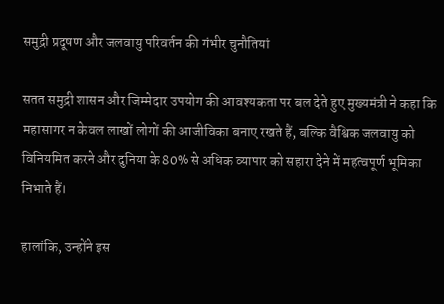समुद्री प्रदूषण और जलवायु परिवर्तन की गंभीर चुनौतियां

सतत समुद्री शासन और जिम्मेदार उपयोग की आवश्यकता पर बल देते हुए मुख्यमंत्री ने कहा कि महासागर न केवल लाखों लोगों की आजीविका बनाए रखते हैं, बल्कि वैश्विक जलवायु को विनियमित करने और दुनिया के 80% से अधिक व्यापार को सहारा देने में महत्वपूर्ण भूमिका निभाते हैं।

हालांकि, उन्होंने इस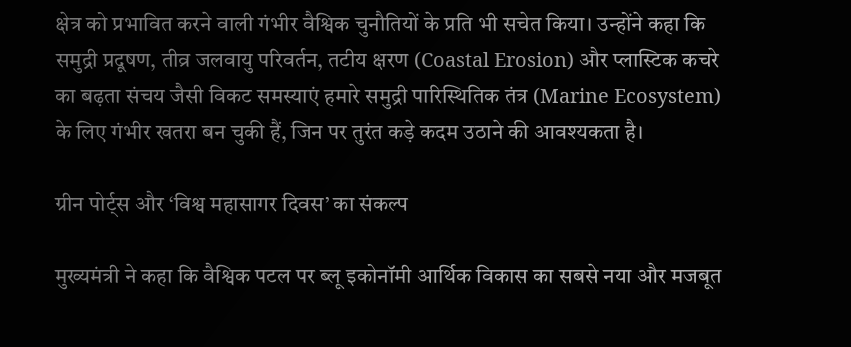क्षेत्र को प्रभावित करने वाली गंभीर वैश्विक चुनौतियों के प्रति भी सचेत किया। उन्होंने कहा कि समुद्री प्रदूषण, तीव्र जलवायु परिवर्तन, तटीय क्षरण (Coastal Erosion) और प्लास्टिक कचरे का बढ़ता संचय जैसी विकट समस्याएं हमारे समुद्री पारिस्थितिक तंत्र (Marine Ecosystem) के लिए गंभीर खतरा बन चुकी हैं, जिन पर तुरंत कड़े कदम उठाने की आवश्यकता है।

ग्रीन पोर्ट्स और ‘विश्व महासागर दिवस’ का संकल्प

मुख्यमंत्री ने कहा कि वैश्विक पटल पर ब्लू इकोनॉमी आर्थिक विकास का सबसे नया और मजबूत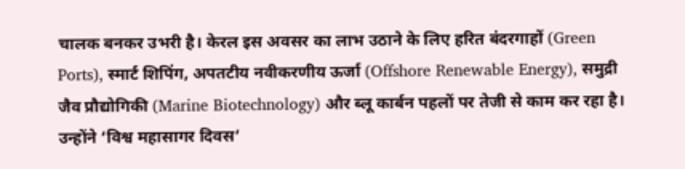चालक बनकर उभरी है। केरल इस अवसर का लाभ उठाने के लिए हरित बंदरगाहों (Green Ports), स्मार्ट शिपिंग, अपतटीय नवीकरणीय ऊर्जा (Offshore Renewable Energy), समुद्री जैव प्रौद्योगिकी (Marine Biotechnology) और ब्लू कार्बन पहलों पर तेजी से काम कर रहा है। उन्होंने ‘विश्व महासागर दिवस’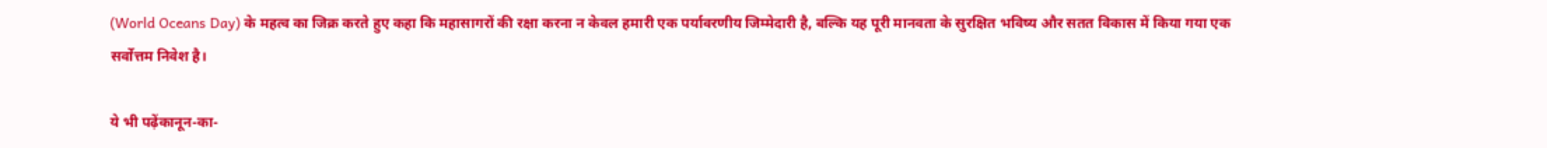(World Oceans Day) के महत्व का जिक्र करते हुए कहा कि महासागरों की रक्षा करना न केवल हमारी एक पर्यावरणीय जिम्मेदारी है, बल्कि यह पूरी मानवता के सुरक्षित भविष्य और सतत विकास में किया गया एक सर्वोत्तम निवेश है।

ये भी पढ़ेंकानून-का-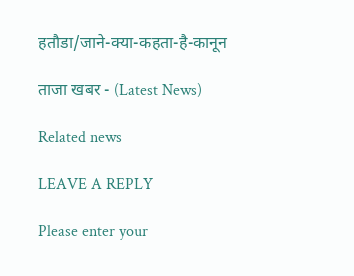हतौडा/जाने-क्या-कहता-है-कानून

ताजा खबर - (Latest News)

Related news

LEAVE A REPLY

Please enter your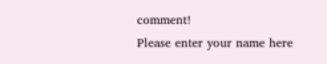comment!
Please enter your name here